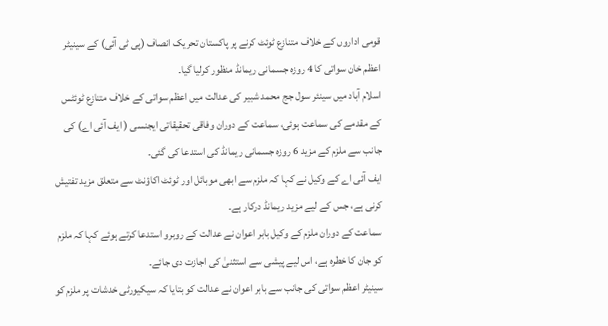قومی اداروں کے خلاف متنازع ٹوئٹ کرنے پر پاکستان تحریک انصاف (پی ٹی آئی) کے سینیٹر اعظم خان سواتی کا 4 روزہ جسمانی ریمانڈ منظور کرلیا گیا۔
اسلام آباد میں سینئر سول جج محمد شبیر کی عدالت میں اعظم سواتی کے خلاف متنازع ٹوئٹس کے مقدمے کی سماعت ہوئی، سماعت کے دوران وفاقی تحقیقاتی ایجنسی ( ایف آئی اے) کی جانب سے ملزم کے مزید 6 روزہ جسمانی ریمانڈ کی استدعا کی گئی۔
ایف آئی اے کے وکیل نے کہا کہ ملزم سے ابھی موبائل اور ٹوئٹ اکاؤنٹ سے متعلق مزید تفتیش کرنی ہے، جس کے لیے مزید ریمانڈ درکار ہے۔
سماعت کے دوران ملزم کے وکیل بابر اعوان نے عدالت کے روبرو استدعا کرتے ہوئے کہا کہ ملزم کو جان کا خطرہ ہے، اس لیے پیشی سے استثنیٰ کی اجازت دی جائے۔
سينيٹر اعظم سواتی کی جانب سے بابر اعوان نے عدالت کو بتایا کہ سيکیورٹی خدشات پر ملزم کو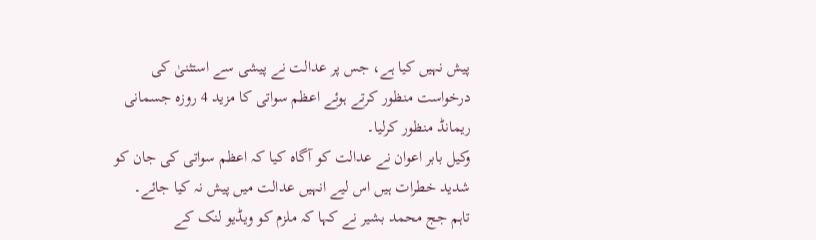پیش نہیں کیا ہے، جس پر عدالت نے پیشی سے استثنیٰ کی درخواست منظور کرتے ہوئے اعظم سواتی کا مزید 4 روزہ جسمانی ریمانڈ منظور کرلیا۔
وکیل بابر اعوان نے عدالت کو آگاہ کیا کہ اعظم سواتی کی جان کو شدید خطرات ہیں اس لیے انہیں عدالت میں پیش نہ کیا جائے۔
تاہم جج محمد بشیر نے کہا کہ ملزم کو ویڈیو لنک کے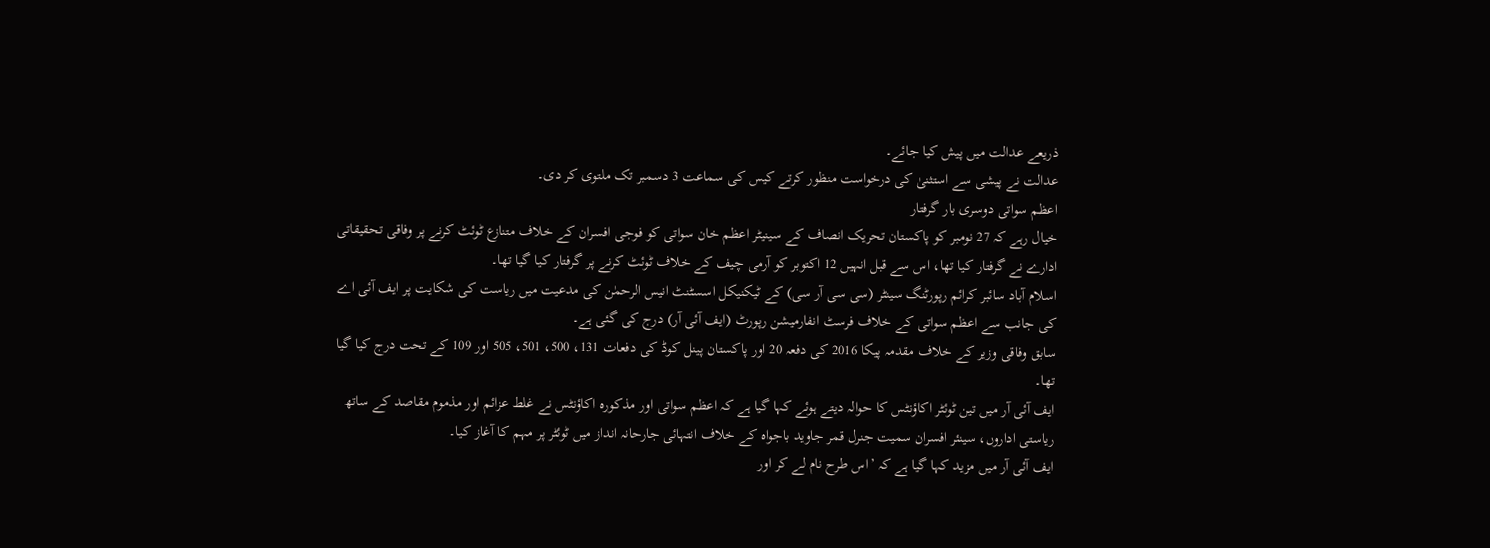ذریعے عدالت میں پیش کیا جائے۔
عدالت نے پیشی سے استثنیٰ کی درخواست منظور کرتے کیس کی سماعت 3 دسمبر تک ملتوی کر دی۔
اعظم سواتی دوسری بار گرفتار
خیال رہے کہ 27 نومبر کو پاکستان تحریک انصاف کے سینیٹر اعظم خان سواتی کو فوجی افسران کے خلاف متنازع ٹوئٹ کرنے پر وفاقی تحقیقاتی ادارے نے گرفتار کیا تھا، اس سے قبل انہیں 12 اکتوبر کو آرمی چیف کے خلاف ٹوئٹ کرنے پر گرفتار کیا گیا تھا۔
اسلام آباد سائبر کرائم رپورٹنگ سینٹر (سی سی آر سی) کے ٹیکنیکل اسسٹنٹ انیس الرحمٰن کی مدعیت میں ریاست کی شکایت پر ایف آئی اے کی جانب سے اعظم سواتی کے خلاف فرسٹ انفارمیشن رپورٹ (ایف آئی آر) درج کی گئی ہے۔
سابق وفاقی وزیر کے خلاف مقدمہ پیکا 2016 کی دفعہ 20 اور پاکستان پینل کوڈ کی دفعات 131، 500، 501، 505 اور 109 کے تحت درج کیا گیا تھا۔
ایف آئی آر میں تین ٹوئٹر اکاؤنٹس کا حوالہ دیتے ہوئے کہا گیا ہے کہ اعظم سواتی اور مذکورہ اکاؤنٹس نے غلط عزائم اور مذموم مقاصد کے ساتھ ریاستی اداروں، سینئر افسران سمیت جنرل قمر جاوید باجواہ کے خلاف انتہائی جارحانہ انداز میں ٹوئٹر پر مہم کا آغاز کیا۔
ایف آئی آر میں مزید کہا گیا ہے کہ ’اس طرح نام لے کر اور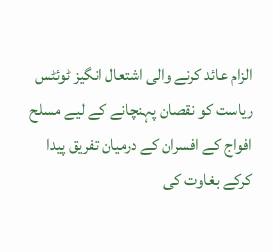الزام عائد کرنے والی اشتعال انگیز ٹوئٹس ریاست کو نقصان پہنچانے کے لیے مسلح افواج کے افسران کے درمیان تفریق پیدا کرکے بغاوت کی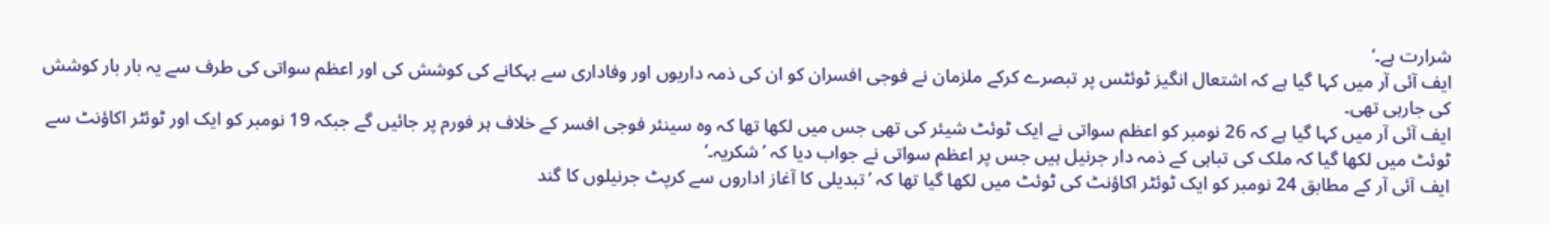شرارت ہے۔‘
ایف آئی آر میں کہا گیا ہے کہ اشتعال انگیز ٹوئٹس پر تبصرے کرکے ملزمان نے فوجی افسران کو ان کی ذمہ داریوں اور وفاداری سے بہکانے کی کوشش کی اور اعظم سواتی کی طرف سے یہ بار بار کوشش کی جارہی تھی۔
ایف آئی آر میں کہا گیا ہے کہ 26 نومبر کو اعظم سواتی نے ایک ٹوئٹ شیئر کی تھی جس میں لکھا تھا کہ وہ سینئر فوجی افسر کے خلاف ہر فورم پر جائیں گے جبکہ 19 نومبر کو ایک اور ٹوئٹر اکاؤنٹ سے ٹوئٹ میں لکھا گیا کہ ملک کی تباہی کے ذمہ دار جرنیل ہیں جس پر اعظم سواتی نے جواب دیا کہ ’شکریہ۔‘
ایف آئی آر کے مطابق 24 نومبر کو ایک ٹوئٹر اکاؤنٹ کی ٹوئٹ میں لکھا گیا تھا کہ ’تبدیلی کا آغاز اداروں سے کرپٹ جرنیلوں کا گند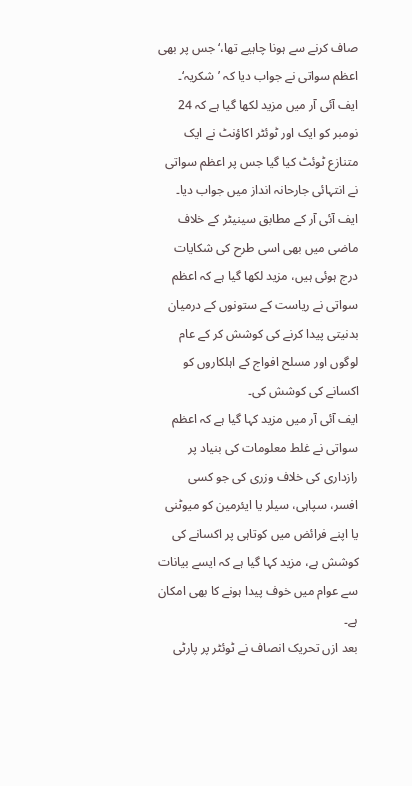صاف کرنے سے ہونا چاہیے تھا،‘ جس پر بھی اعظم سواتی نے جواب دیا کہ ’شکریہ‘۔
ایف آئی آر میں مزید لکھا گیا ہے کہ 24 نومبر کو ایک اور ٹوئٹر اکاؤنٹ نے ایک متنازع ٹوئٹ کیا گیا جس پر اعظم سواتی نے انتہائی جارحانہ انداز میں جواب دیا۔
ایف آئی آر کے مطابق سینیٹر کے خلاف ماضی میں بھی اسی طرح کی شکایات درج ہوئی ہیں، مزید لکھا گیا ہے کہ اعظم سواتی نے ریاست کے ستونوں کے درمیان بدنیتی پیدا کرنے کی کوشش کر کے عام لوگوں اور مسلح افواج کے اہلکاروں کو اکسانے کی کوشش کی۔
ایف آئی آر میں مزید کہا گیا ہے کہ اعظم سواتی نے غلط معلومات کی بنیاد پر رازداری کی خلاف وزری کی جو کسی افسر، سپاہی، سیلر یا ایئرمین کو میوٹنی یا اپنے فرائض میں کوتاہی پر اکسانے کی کوشش ہے، مزید کہا گیا ہے کہ ایسے بیانات سے عوام میں خوف پیدا ہونے کا بھی امکان ہے۔
بعد ازں تحریک انصاف نے ٹوئٹر پر پارٹی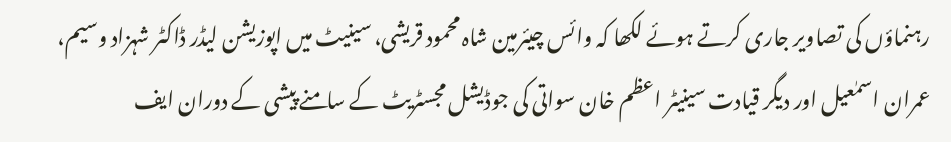رہنماؤں کی تصاویر جاری کرتے ہوئے لکھا کہ وائس چیئرمین شاہ محمود قریشی، سینیٹ میں اپوزیشن لیڈر ڈاکٹر شہزاد وسیم، عمران اسمٰعیل اور دیگر قیادت سینیٹر اعظم خان سواتی کی جوڈیشل مجسٹریٹ کے سامنے پیشی کے دوران ایف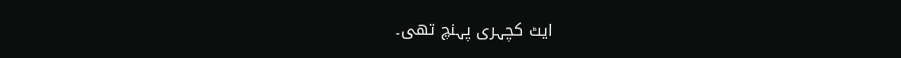ایٹ کچہری پہنچ تھی۔